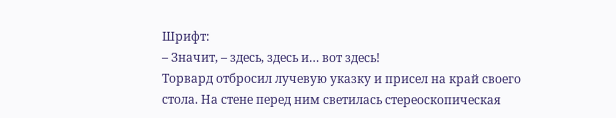Шрифт:
– Значит, – здесь, здесь и… вот здесь!
Торвард отбросил лучевую указку и присел на край своего стола. На стене перед ним светилась стереоскопическая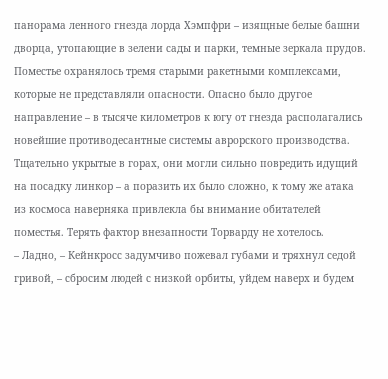панорама ленного гнезда лорда Хэмпфри – изящные белые башни дворца, утопающие в зелени сады и парки, темные зеркала прудов. Поместье охранялось тремя старыми ракетными комплексами, которые не представляли опасности. Опасно было другое направление – в тысяче километров к югу от гнезда располагались новейшие противодесантные системы аврорского производства. Тщательно укрытые в горах, они могли сильно повредить идущий на посадку линкор – а поразить их было сложно, к тому же атака из космоса наверняка привлекла бы внимание обитателей поместья. Терять фактор внезапности Торварду не хотелось.
– Ладно, – Кейнкросс задумчиво пожевал губами и тряхнул седой гривой, – сбросим людей с низкой орбиты, уйдем наверх и будем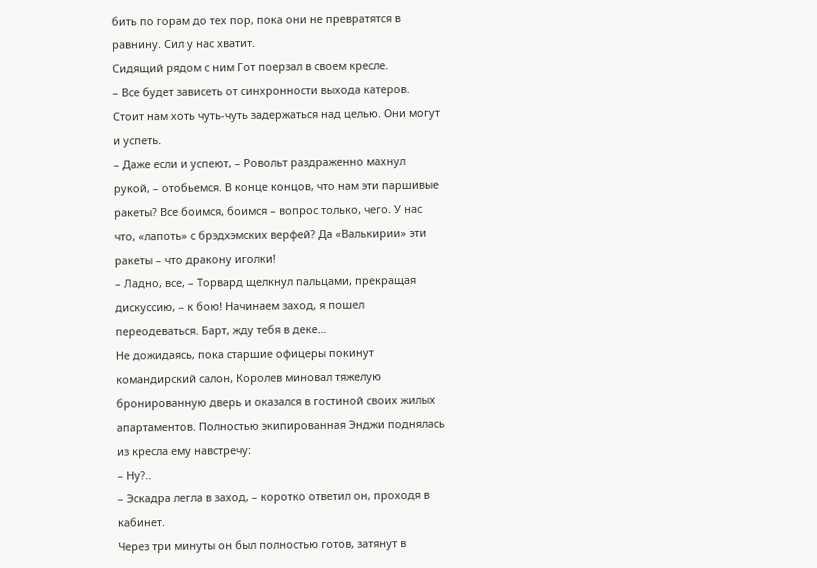бить по горам до тех пор, пока они не превратятся в равнину. Сил у нас хватит.
Сидящий рядом с ним Гот поерзал в своем кресле.
– Все будет зависеть от синхронности выхода катеров. Стоит нам хоть чуть-чуть задержаться над целью. Они могут и успеть.
– Даже если и успеют, – Ровольт раздраженно махнул рукой, – отобьемся. В конце концов, что нам эти паршивые ракеты? Все боимся, боимся – вопрос только, чего. У нас что, «лапоть» с брэдхэмских верфей? Да «Валькирии» эти ракеты – что дракону иголки!
– Ладно, все, – Торвард щелкнул пальцами, прекращая дискуссию, – к бою! Начинаем заход, я пошел переодеваться. Барт, жду тебя в деке…
Не дожидаясь, пока старшие офицеры покинут командирский салон, Королев миновал тяжелую бронированную дверь и оказался в гостиной своих жилых апартаментов. Полностью экипированная Энджи поднялась из кресла ему навстречу:
– Ну?..
– Эскадра легла в заход, – коротко ответил он, проходя в кабинет.
Через три минуты он был полностью готов, затянут в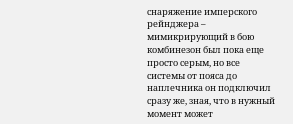снаряжение имперского рейнджера – мимикрирующий в бою комбинезон был пока еще просто серым, но все системы от пояса до наплечника он подключил сразу же, зная, что в нужный момент может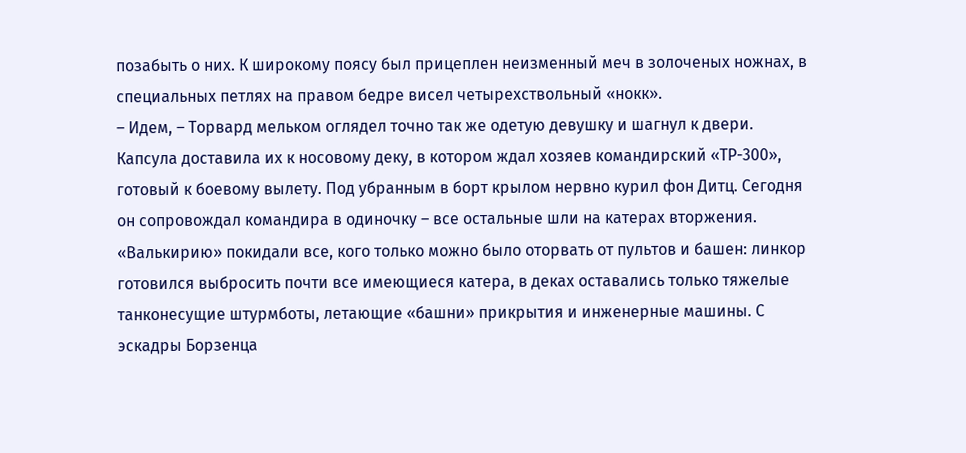позабыть о них. К широкому поясу был прицеплен неизменный меч в золоченых ножнах, в специальных петлях на правом бедре висел четырехствольный «нокк».
– Идем, – Торвард мельком оглядел точно так же одетую девушку и шагнул к двери.
Капсула доставила их к носовому деку, в котором ждал хозяев командирский «ТР-300», готовый к боевому вылету. Под убранным в борт крылом нервно курил фон Дитц. Сегодня он сопровождал командира в одиночку – все остальные шли на катерах вторжения. «Валькирию» покидали все, кого только можно было оторвать от пультов и башен: линкор готовился выбросить почти все имеющиеся катера, в деках оставались только тяжелые танконесущие штурмботы, летающие «башни» прикрытия и инженерные машины. С эскадры Борзенца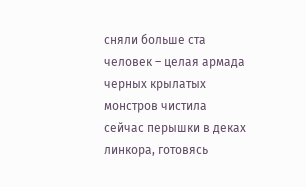сняли больше ста человек – целая армада черных крылатых монстров чистила сейчас перышки в деках линкора, готовясь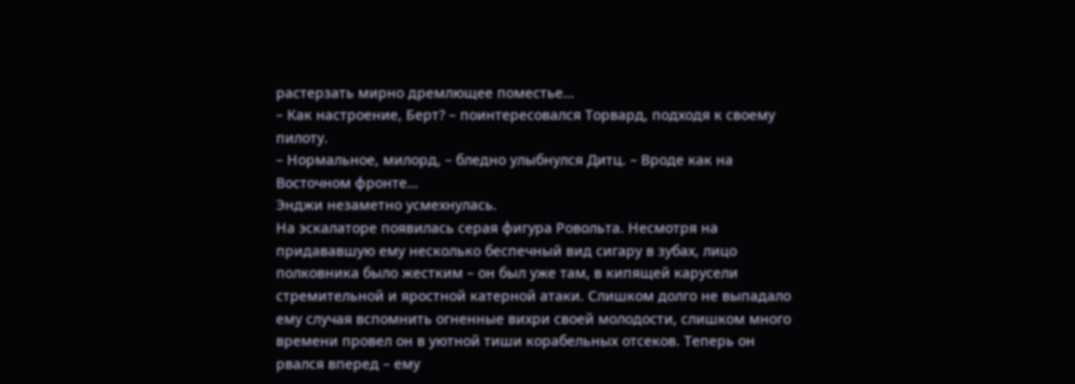растерзать мирно дремлющее поместье…
– Как настроение, Берт? – поинтересовался Торвард, подходя к своему пилоту.
– Нормальное, милорд, – бледно улыбнулся Дитц. – Вроде как на Восточном фронте…
Энджи незаметно усмехнулась.
На эскалаторе появилась серая фигура Ровольта. Несмотря на придававшую ему несколько беспечный вид сигару в зубах, лицо полковника было жестким – он был уже там, в кипящей карусели стремительной и яростной катерной атаки. Слишком долго не выпадало ему случая вспомнить огненные вихри своей молодости, слишком много времени провел он в уютной тиши корабельных отсеков. Теперь он рвался вперед – ему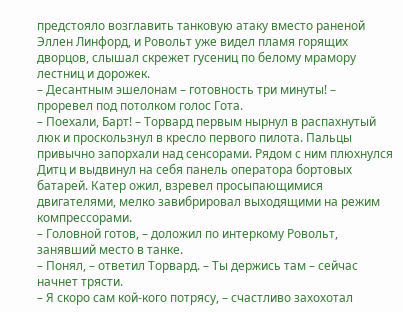предстояло возглавить танковую атаку вместо раненой Эллен Линфорд, и Ровольт уже видел пламя горящих дворцов, слышал скрежет гусениц по белому мрамору лестниц и дорожек.
– Десантным эшелонам – готовность три минуты! – проревел под потолком голос Гота.
– Поехали, Барт! – Торвард первым нырнул в распахнутый люк и проскользнул в кресло первого пилота. Пальцы привычно запорхали над сенсорами. Рядом с ним плюхнулся Дитц и выдвинул на себя панель оператора бортовых батарей. Катер ожил, взревел просыпающимися двигателями, мелко завибрировал выходящими на режим компрессорами.
– Головной готов, – доложил по интеркому Ровольт, занявший место в танке.
– Понял, – ответил Торвард. – Ты держись там – сейчас начнет трясти.
– Я скоро сам кой-кого потрясу, – счастливо захохотал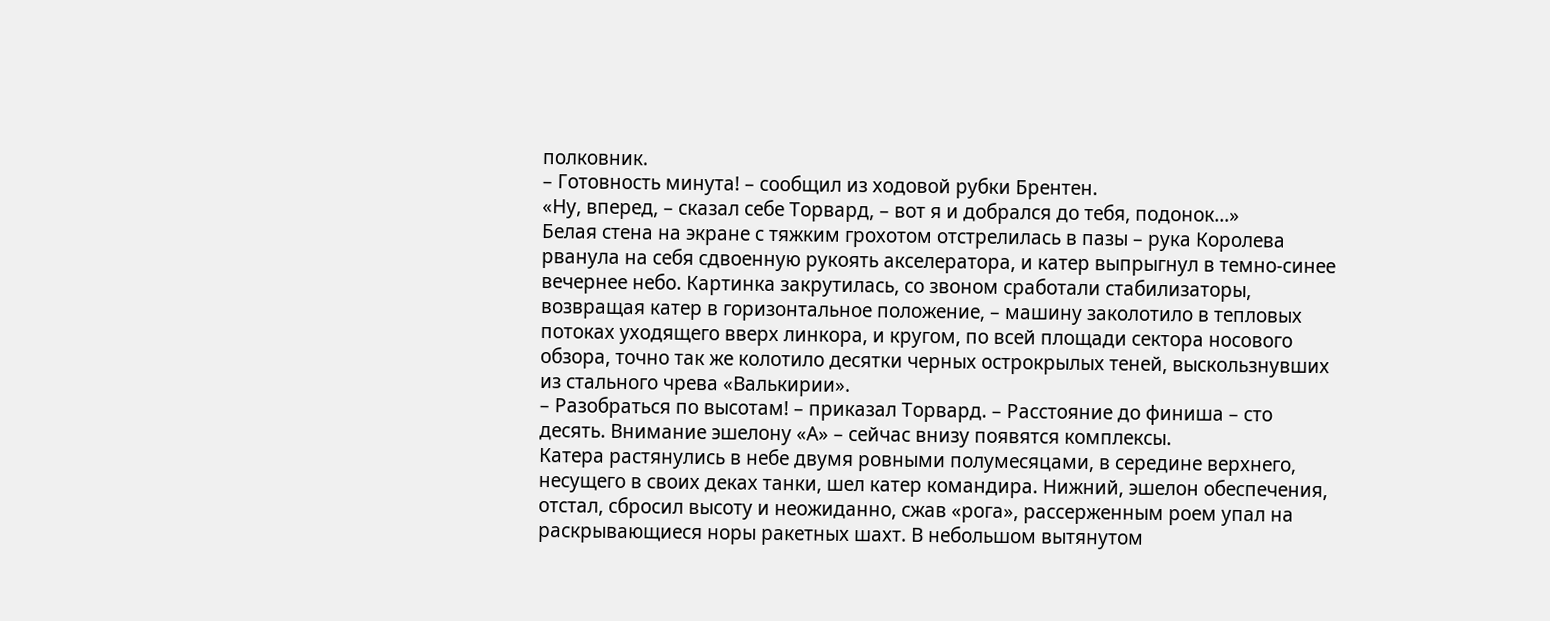полковник.
– Готовность минута! – сообщил из ходовой рубки Брентен.
«Ну, вперед, – сказал себе Торвард, – вот я и добрался до тебя, подонок…»
Белая стена на экране с тяжким грохотом отстрелилась в пазы – рука Королева рванула на себя сдвоенную рукоять акселератора, и катер выпрыгнул в темно-синее вечернее небо. Картинка закрутилась, со звоном сработали стабилизаторы, возвращая катер в горизонтальное положение, – машину заколотило в тепловых потоках уходящего вверх линкора, и кругом, по всей площади сектора носового обзора, точно так же колотило десятки черных острокрылых теней, выскользнувших из стального чрева «Валькирии».
– Разобраться по высотам! – приказал Торвард. – Расстояние до финиша – сто десять. Внимание эшелону «А» – сейчас внизу появятся комплексы.
Катера растянулись в небе двумя ровными полумесяцами, в середине верхнего, несущего в своих деках танки, шел катер командира. Нижний, эшелон обеспечения, отстал, сбросил высоту и неожиданно, сжав «рога», рассерженным роем упал на раскрывающиеся норы ракетных шахт. В небольшом вытянутом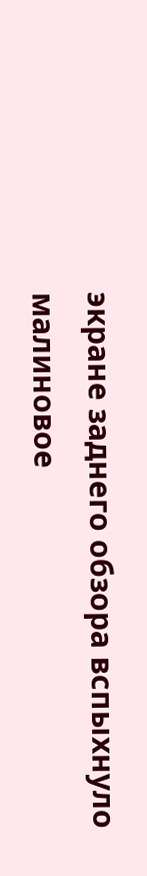экране заднего обзора вспыхнуло малиновое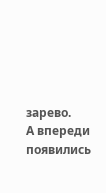зарево.
А впереди появились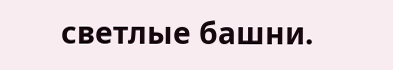светлые башни.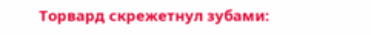Торвард скрежетнул зубами: